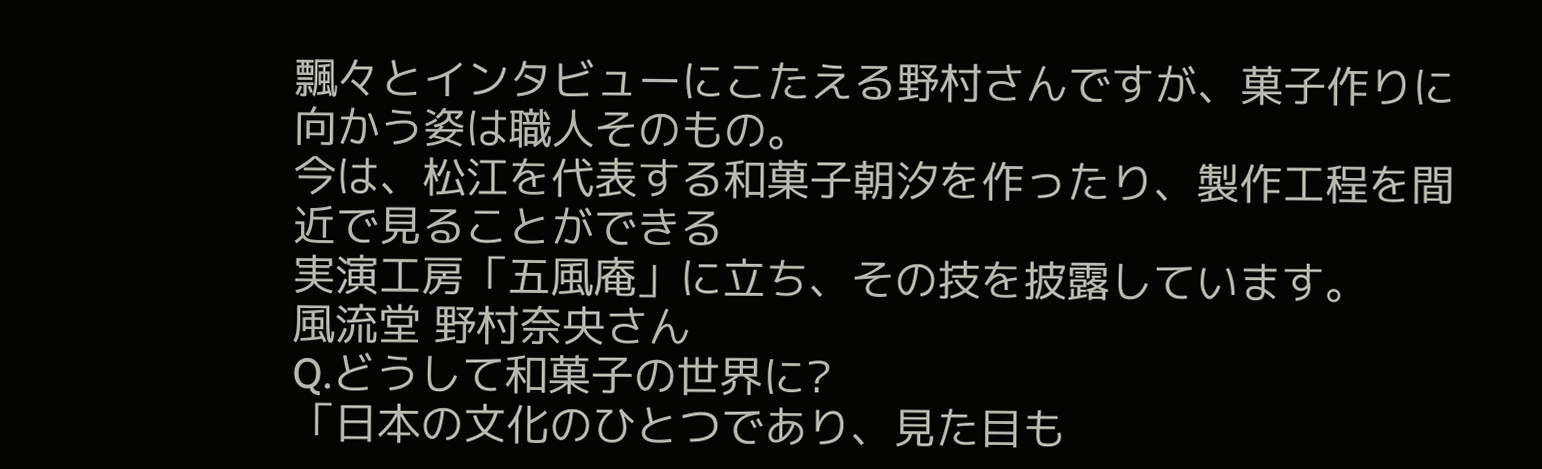飄々とインタビューにこたえる野村さんですが、菓子作りに向かう姿は職人そのもの。
今は、松江を代表する和菓子朝汐を作ったり、製作工程を間近で見ることができる
実演工房「五風庵」に立ち、その技を披露しています。
風流堂 野村奈央さん
Q.どうして和菓子の世界に?
「日本の文化のひとつであり、見た目も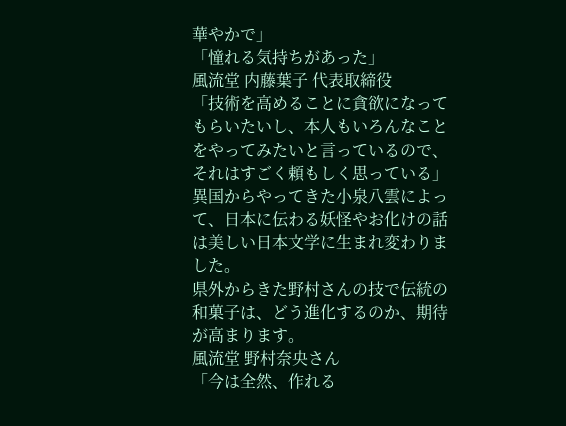華やかで」
「憧れる気持ちがあった」
風流堂 内藤葉子 代表取締役
「技術を高めることに貪欲になってもらいたいし、本人もいろんなことをやってみたいと言っているので、それはすごく頼もしく思っている」
異国からやってきた小泉八雲によって、日本に伝わる妖怪やお化けの話は美しい日本文学に生まれ変わりました。
県外からきた野村さんの技で伝統の和菓子は、どう進化するのか、期待が高まります。
風流堂 野村奈央さん
「今は全然、作れる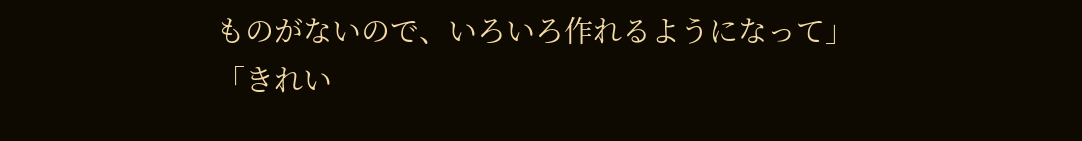ものがないので、いろいろ作れるようになって」
「きれい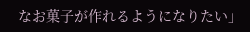なお菓子が作れるようになりたい」